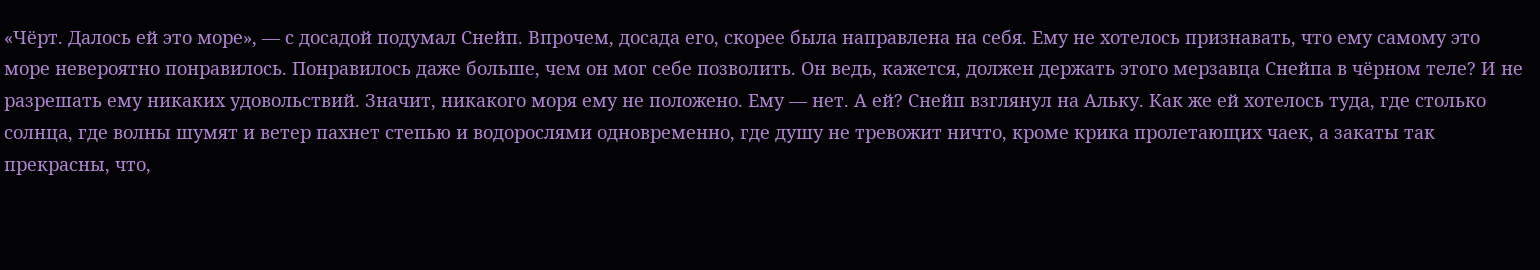«Чёрт. Далось ей это море», — с досадой подумал Снейп. Впрочем, досада его, скорее была направлена на себя. Ему не хотелось признавать, что ему самому это море невероятно понравилось. Понравилось даже больше, чем он мог себе позволить. Он ведь, кажется, должен держать этого мерзавца Снейпа в чёрном теле? И не разрешать ему никаких удовольствий. Значит, никакого моря ему не положено. Ему — нет. А ей? Снейп взглянул на Альку. Как же ей хотелось туда, где столько солнца, где волны шумят и ветер пахнет степью и водорослями одновременно, где душу не тревожит ничто, кроме крика пролетающих чаек, а закаты так прекрасны, что,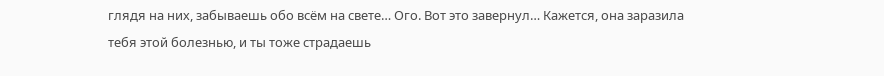глядя на них, забываешь обо всём на свете… Ого. Вот это завернул… Кажется, она заразила тебя этой болезнью, и ты тоже страдаешь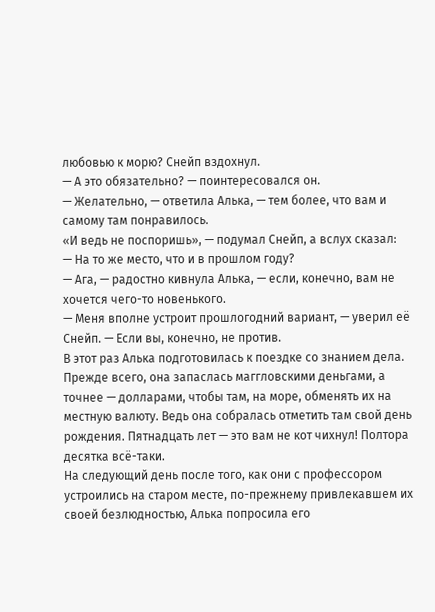любовью к морю? Снейп вздохнул.
— А это обязательно? — поинтересовался он.
— Желательно, — ответила Алька, — тем более, что вам и самому там понравилось.
«И ведь не поспоришь», — подумал Снейп, а вслух сказал:
— На то же место, что и в прошлом году?
— Ага, — радостно кивнула Алька, — если, конечно, вам не хочется чего-то новенького.
— Меня вполне устроит прошлогодний вариант, — уверил её Снейп. — Если вы, конечно, не против.
В этот раз Алька подготовилась к поездке со знанием дела. Прежде всего, она запаслась маггловскими деньгами, а точнее — долларами, чтобы там, на море, обменять их на местную валюту. Ведь она собралась отметить там свой день рождения. Пятнадцать лет — это вам не кот чихнул! Полтора десятка всё-таки.
На следующий день после того, как они с профессором устроились на старом месте, по-прежнему привлекавшем их своей безлюдностью, Алька попросила его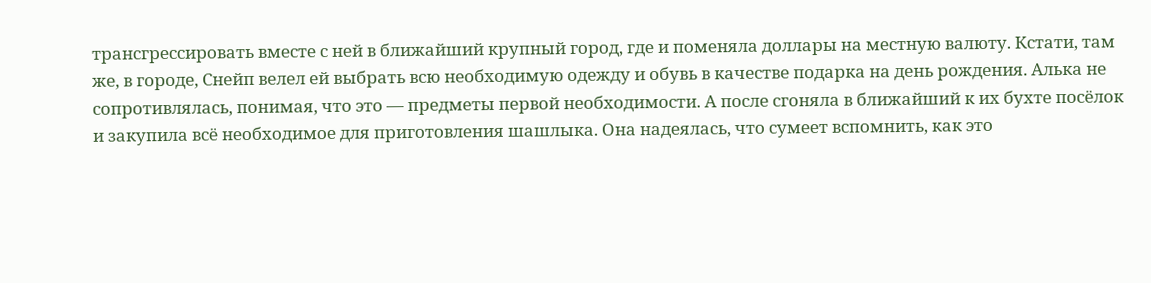трансгрессировать вместе с ней в ближайший крупный город, где и поменяла доллары на местную валюту. Кстати, там же, в городе, Снейп велел ей выбрать всю необходимую одежду и обувь в качестве подарка на день рождения. Алька не сопротивлялась, понимая, что это — предметы первой необходимости. А после сгоняла в ближайший к их бухте посёлок и закупила всё необходимое для приготовления шашлыка. Она надеялась, что сумеет вспомнить, как это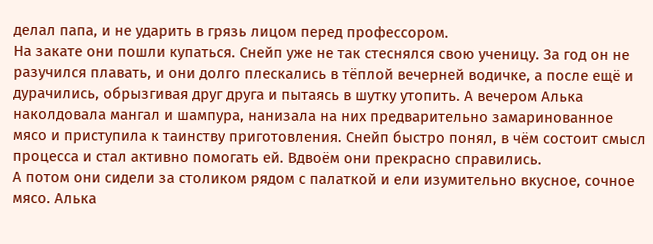делал папа, и не ударить в грязь лицом перед профессором.
На закате они пошли купаться. Снейп уже не так стеснялся свою ученицу. За год он не разучился плавать, и они долго плескались в тёплой вечерней водичке, а после ещё и дурачились, обрызгивая друг друга и пытаясь в шутку утопить. А вечером Алька наколдовала мангал и шампура, нанизала на них предварительно замаринованное мясо и приступила к таинству приготовления. Снейп быстро понял, в чём состоит смысл процесса и стал активно помогать ей. Вдвоём они прекрасно справились.
А потом они сидели за столиком рядом с палаткой и ели изумительно вкусное, сочное мясо. Алька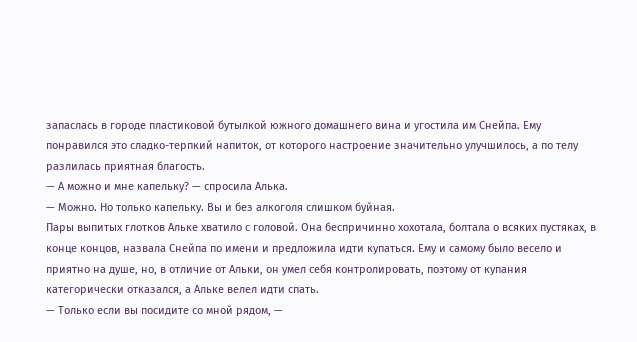запаслась в городе пластиковой бутылкой южного домашнего вина и угостила им Снейпа. Ему понравился это сладко-терпкий напиток, от которого настроение значительно улучшилось, а по телу разлилась приятная благость.
— А можно и мне капельку? — спросила Алька.
— Можно. Но только капельку. Вы и без алкоголя слишком буйная.
Пары выпитых глотков Альке хватило с головой. Она беспричинно хохотала, болтала о всяких пустяках, в конце концов, назвала Снейпа по имени и предложила идти купаться. Ему и самому было весело и приятно на душе, но, в отличие от Альки, он умел себя контролировать, поэтому от купания категорически отказался, а Альке велел идти спать.
— Только если вы посидите со мной рядом, —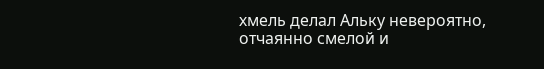хмель делал Альку невероятно, отчаянно смелой и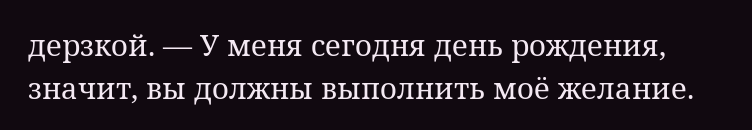дерзкой. — У меня сегодня день рождения, значит, вы должны выполнить моё желание.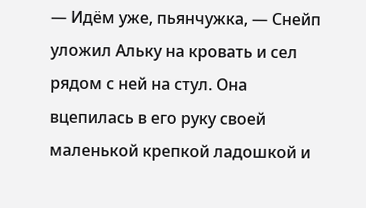— Идём уже, пьянчужка, — Снейп уложил Альку на кровать и сел рядом с ней на стул. Она вцепилась в его руку своей маленькой крепкой ладошкой и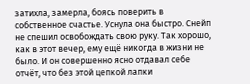затихла, замерла, боясь поверить в собственное счастье. Уснула она быстро. Снейп не спешил освобождать свою руку. Так хорошо, как в этот вечер, ему ещё никогда в жизни не было. И он совершенно ясно отдавал себе отчёт, что без этой цепкой лапки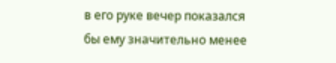в его руке вечер показался бы ему значительно менее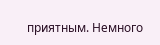приятным. Немного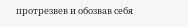протрезвев и обозвав себя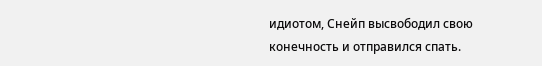идиотом, Снейп высвободил свою конечность и отправился спать.